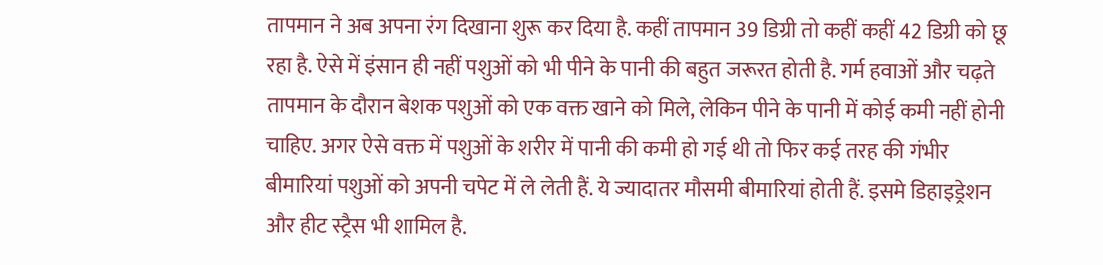तापमान ने अब अपना रंग दिखाना शुरू कर दिया है. कहीं तापमान 39 डिग्री तो कहीं कहीं 42 डिग्री को छू रहा है. ऐसे में इंसान ही नहीं पशुओं को भी पीने के पानी की बहुत जरूरत होती है. गर्म हवाओं और चढ़ते तापमान के दौरान बेशक पशुओं को एक वक्त खाने को मिले, लेकिन पीने के पानी में कोई कमी नहीं होनी चाहिए. अगर ऐसे वक्त में पशुओं के शरीर में पानी की कमी हो गई थी तो फिर कई तरह की गंभीर बीमारियां पशुओं को अपनी चपेट में ले लेती हैं. ये ज्यादातर मौसमी बीमारियां होती हैं. इसमे डिहाइड्रेशन और हीट स्ट्रैस भी शामिल है.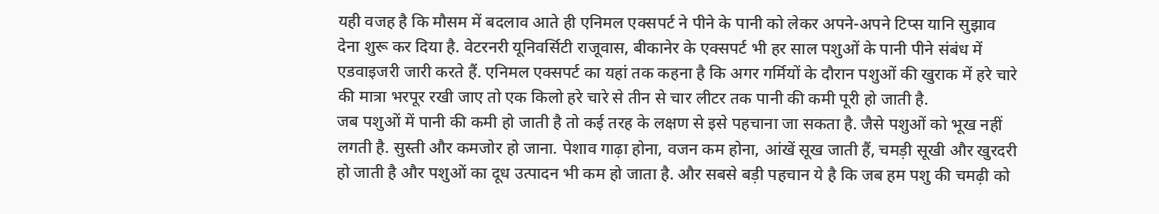यही वजह है कि मौसम में बदलाव आते ही एनिमल एक्सपर्ट ने पीने के पानी को लेकर अपने-अपने टिप्स यानि सुझाव देना शुरू कर दिया है. वेटरनरी यूनिवर्सिटी राजूवास, बीकानेर के एक्सपर्ट भी हर साल पशुओं के पानी पीने संबंध में एडवाइजरी जारी करते हैं. एनिमल एक्सपर्ट का यहां तक कहना है कि अगर गर्मियों के दौरान पशुओं की खुराक में हरे चारे की मात्रा भरपूर रखी जाए तो एक किलो हरे चारे से तीन से चार लीटर तक पानी की कमी पूरी हो जाती है.
जब पशुओं में पानी की कमी हो जाती है तो कई तरह के लक्षण से इसे पहचाना जा सकता है. जैसे पशुओं को भूख नहीं लगती है. सुस्ती और कमजोर हो जाना. पेशाव गाढ़ा होना, वजन कम होना, आंखें सूख जाती हैं, चमड़ी सूखी और खुरदरी हो जाती है और पशुओं का दूध उत्पादन भी कम हो जाता है. और सबसे बड़ी पहचान ये है कि जब हम पशु की चमढ़ी को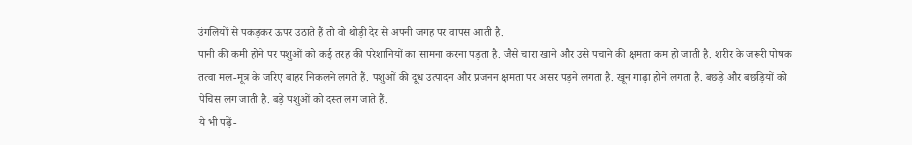उंगलियों से पकड़कर ऊपर उठाते हैं तो वो थोड़ी देर से अपनी जगह पर वापस आती है.
पानी की कमी होने पर पशुओं को कई तरह की परेशानियों का सामना करना पड़ता है. जैसे चारा खाने और उसे पचाने की क्षमता कम हो जाती है. शरीर के जरूरी पोषक तत्वा मल-मूत्र के जरिए बाहर निकलने लगते हैं. पशुओं की दूध उत्पादन और प्रजनन क्षमता पर असर पड़ने लगता है. खून गाढ़ा होने लगता है. बछड़े और बछड़ियों को पेचिस लग जाती है. बड़े पशुओं को दस्त लग जाते हैं.
ये भी पढ़ें-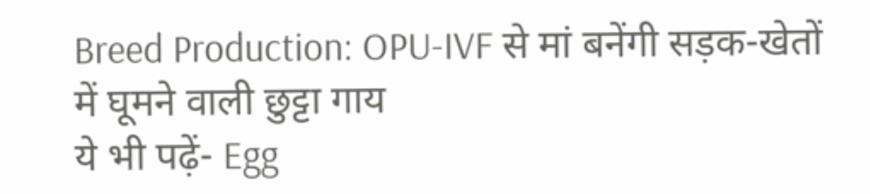Breed Production: OPU-IVF से मां बनेंगी सड़क-खेतों में घूमने वाली छुट्टा गाय
ये भी पढ़ें- Egg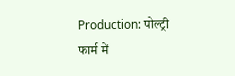Production: पोल्ट्री फार्म में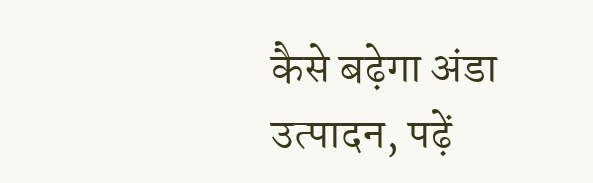कैसे बढ़ेगा अंडा उत्पादन, पढ़ें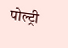पोल्ट्री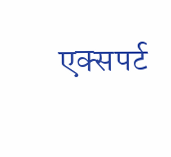एक्सपर्ट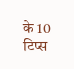के 10 टिप्स